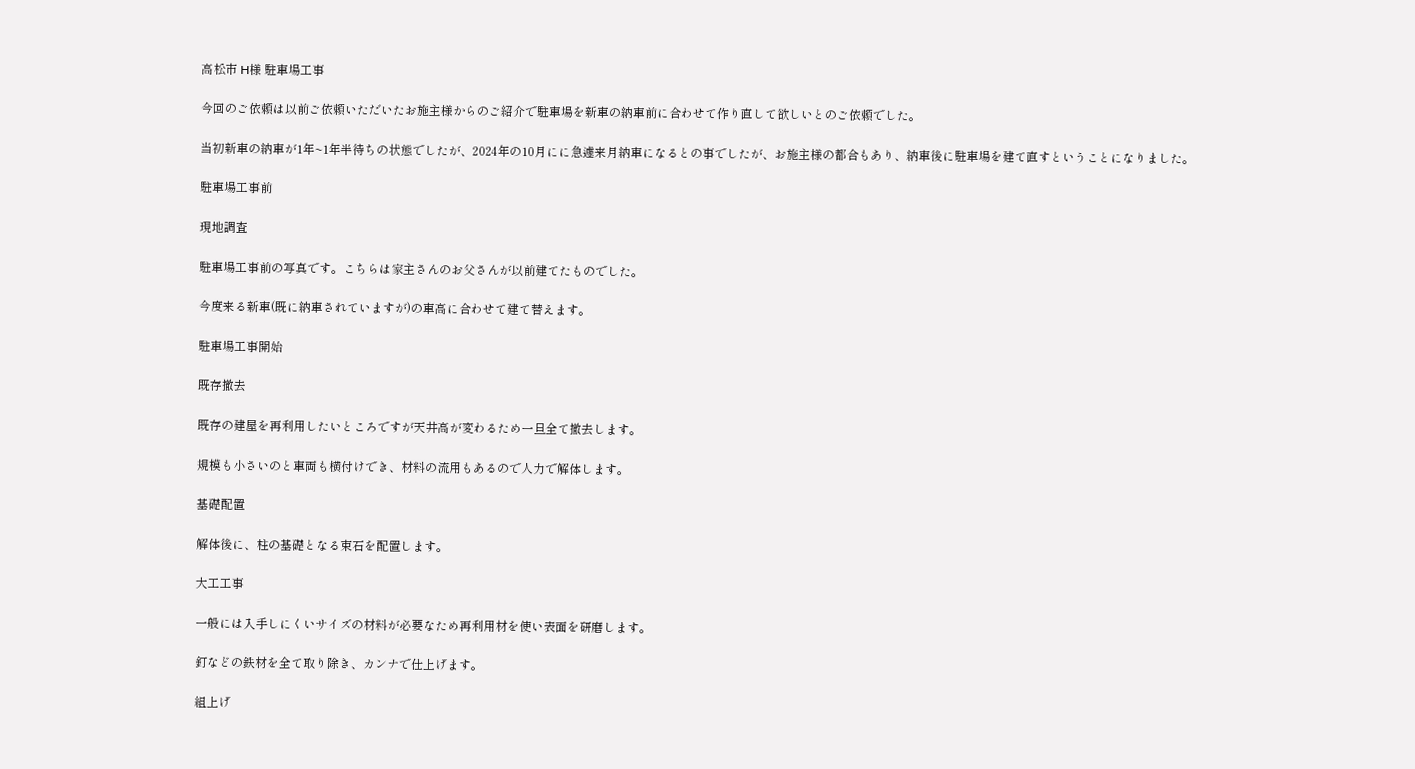高松市 H様 駐車場工事

今回のご依頼は以前ご依頼いただいたお施主様からのご紹介で駐車場を新車の納車前に合わせて作り直して欲しいとのご依頼でした。

当初新車の納車が1年~1年半待ちの状態でしたが、2024年の10月にに急遽来月納車になるとの事でしたが、お施主様の都合もあり、納車後に駐車場を建て直すということになりました。

駐車場工事前

現地調査

駐車場工事前の写真です。こちらは家主さんのお父さんが以前建てたものでした。

今度来る新車(既に納車されていますが)の車高に合わせて建て替えます。

駐車場工事開始

既存撤去

既存の建屋を再利用したいところですが天井高が変わるため一旦全て撤去します。

規模も小さいのと車両も横付けでき、材料の流用もあるので人力で解体します。

基礎配置

解体後に、柱の基礎となる束石を配置します。

大工工事

一般には入手しにくいサイズの材料が必要なため再利用材を使い表面を研磨します。

釘などの鉄材を全て取り除き、カンナで仕上げます。

組上げ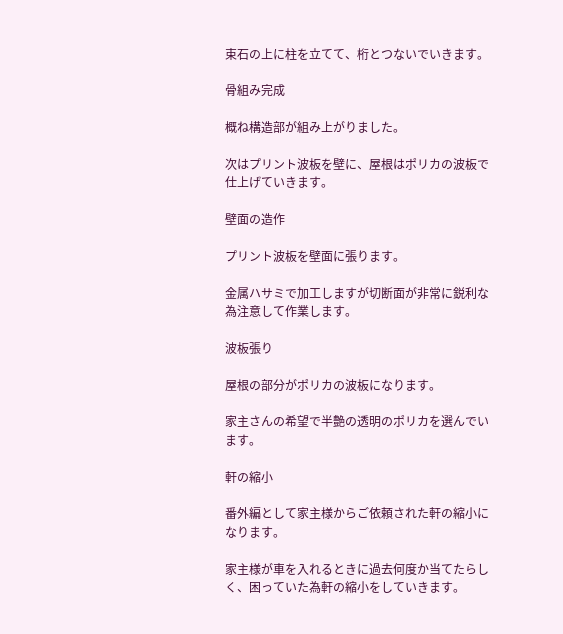束石の上に柱を立てて、桁とつないでいきます。

骨組み完成

概ね構造部が組み上がりました。

次はプリント波板を壁に、屋根はポリカの波板で仕上げていきます。

壁面の造作

プリント波板を壁面に張ります。

金属ハサミで加工しますが切断面が非常に鋭利な為注意して作業します。

波板張り

屋根の部分がポリカの波板になります。

家主さんの希望で半艶の透明のポリカを選んでいます。

軒の縮小

番外編として家主様からご依頼された軒の縮小になります。

家主様が車を入れるときに過去何度か当てたらしく、困っていた為軒の縮小をしていきます。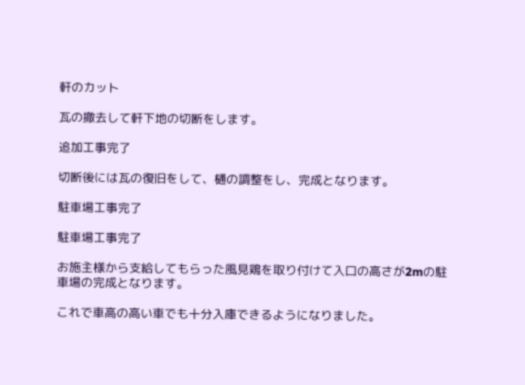軒のカット

瓦の撤去して軒下地の切断をします。

追加工事完了

切断後には瓦の復旧をして、樋の調整をし、完成となります。

駐車場工事完了

駐車場工事完了

お施主様から支給してもらった風見鶏を取り付けて入口の高さが2mの駐車場の完成となります。

これで車高の高い車でも十分入庫できるようになりました。